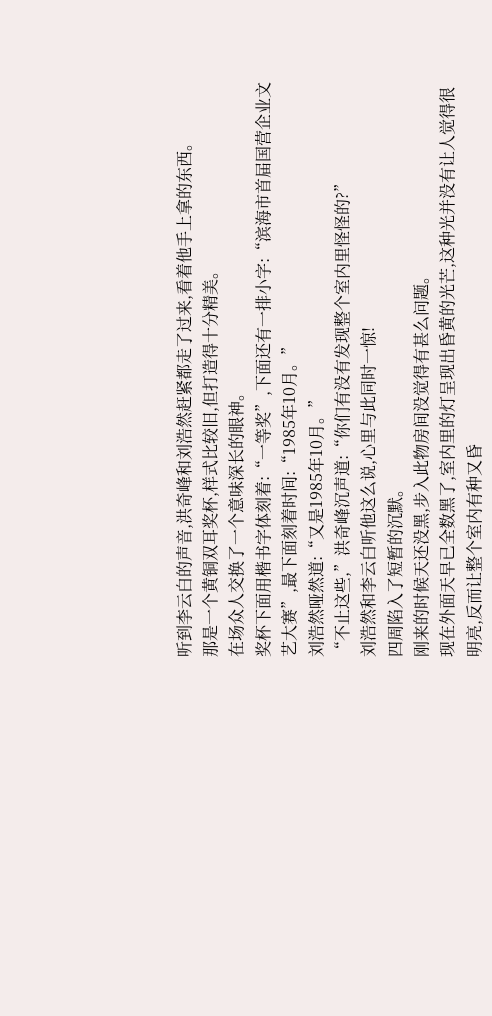听到李云白的声音,洪奇峰和刘浩然赶紧都走了过来,看着他手上拿的东西。
那是一个黄铜双耳奖杯,样式比较旧,但打造得十分精美。
在场众人交换了一个意味深长的眼神。
奖杯下面用楷书字体刻着:“一等奖”,下面还有一排小字:“滨海市首届国营企业文艺大赛”,最下面刻着时间:“1985年10月。”
刘浩然哑然道:“又是1985年10月。”
“不止这些,”洪奇峰沉声道:“你们有没有发现整个室内里怪怪的?”
刘浩然和李云白听他这么说,心里与此同时一惊!
四周陷入了短暂的沉默。
刚来的时候天还没黑,步入此物房间没觉得有甚么问题。
现在外面天早已全数黑了,室内里的灯呈现出昏黄的光芒,这种光并没有让人觉得很明亮,反而让整个室内有种又昏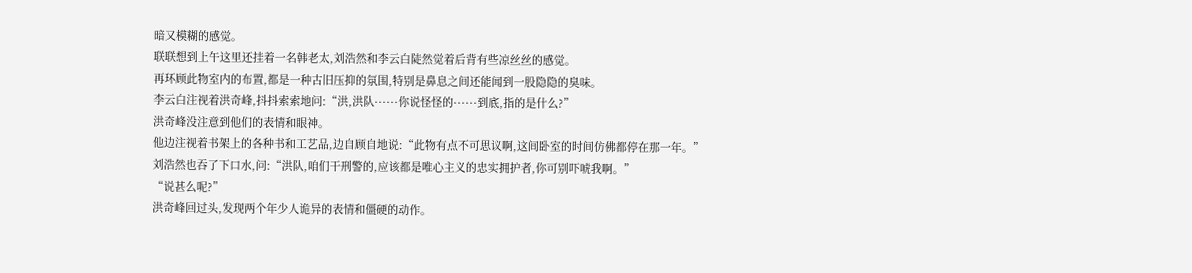暗又模糊的感觉。
联联想到上午这里还挂着一名韩老太,刘浩然和李云白陡然觉着后背有些凉丝丝的感觉。
再环顾此物室内的布置,都是一种古旧压抑的氛围,特别是鼻息之间还能闻到一股隐隐的臭味。
李云白注视着洪奇峰,抖抖索索地问:“洪,洪队······你说怪怪的······到底,指的是什么?”
洪奇峰没注意到他们的表情和眼神。
他边注视着书架上的各种书和工艺品,边自顾自地说:“此物有点不可思议啊,这间卧室的时间仿佛都停在那一年。”
刘浩然也吞了下口水,问:“洪队,咱们干刑警的,应该都是唯心主义的忠实拥护者,你可别吓唬我啊。”
“说甚么呢?”
洪奇峰回过头,发现两个年少人诡异的表情和僵硬的动作。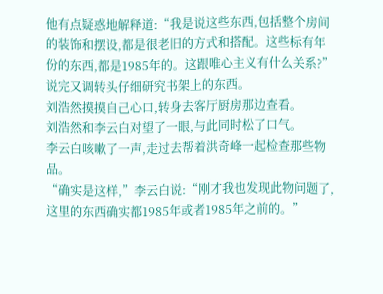他有点疑惑地解释道:“我是说这些东西,包括整个房间的装饰和摆设,都是很老旧的方式和搭配。这些标有年份的东西,都是1985年的。这跟唯心主义有什么关系?”说完又调转头仔细研究书架上的东西。
刘浩然摸摸自己心口,转身去客厅厨房那边查看。
刘浩然和李云白对望了一眼,与此同时松了口气。
李云白咳嗽了一声,走过去帮着洪奇峰一起检查那些物品。
“确实是这样,”李云白说:“刚才我也发现此物问题了,这里的东西确实都1985年或者1985年之前的。”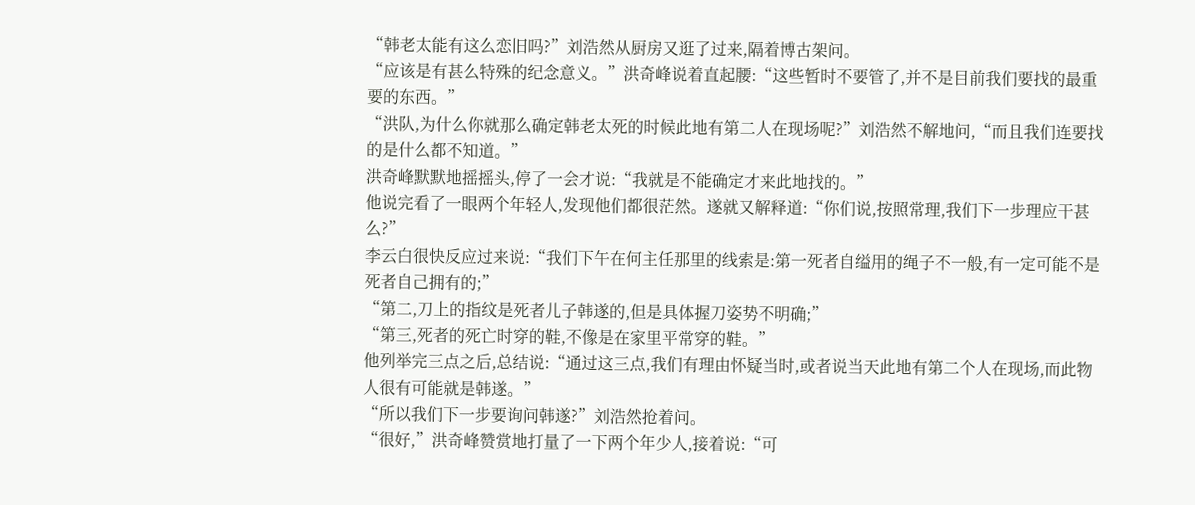“韩老太能有这么恋旧吗?”刘浩然从厨房又逛了过来,隔着博古架问。
“应该是有甚么特殊的纪念意义。”洪奇峰说着直起腰:“这些暂时不要管了,并不是目前我们要找的最重要的东西。”
“洪队,为什么你就那么确定韩老太死的时候此地有第二人在现场呢?”刘浩然不解地问,“而且我们连要找的是什么都不知道。”
洪奇峰默默地摇摇头,停了一会才说:“我就是不能确定才来此地找的。”
他说完看了一眼两个年轻人,发现他们都很茫然。遂就又解释道:“你们说,按照常理,我们下一步理应干甚么?”
李云白很快反应过来说:“我们下午在何主任那里的线索是:第一死者自缢用的绳子不一般,有一定可能不是死者自己拥有的;”
“第二,刀上的指纹是死者儿子韩遂的,但是具体握刀姿势不明确;”
“第三,死者的死亡时穿的鞋,不像是在家里平常穿的鞋。”
他列举完三点之后,总结说:“通过这三点,我们有理由怀疑当时,或者说当天此地有第二个人在现场,而此物人很有可能就是韩遂。”
“所以我们下一步要询问韩遂?”刘浩然抢着问。
“很好,”洪奇峰赞赏地打量了一下两个年少人,接着说:“可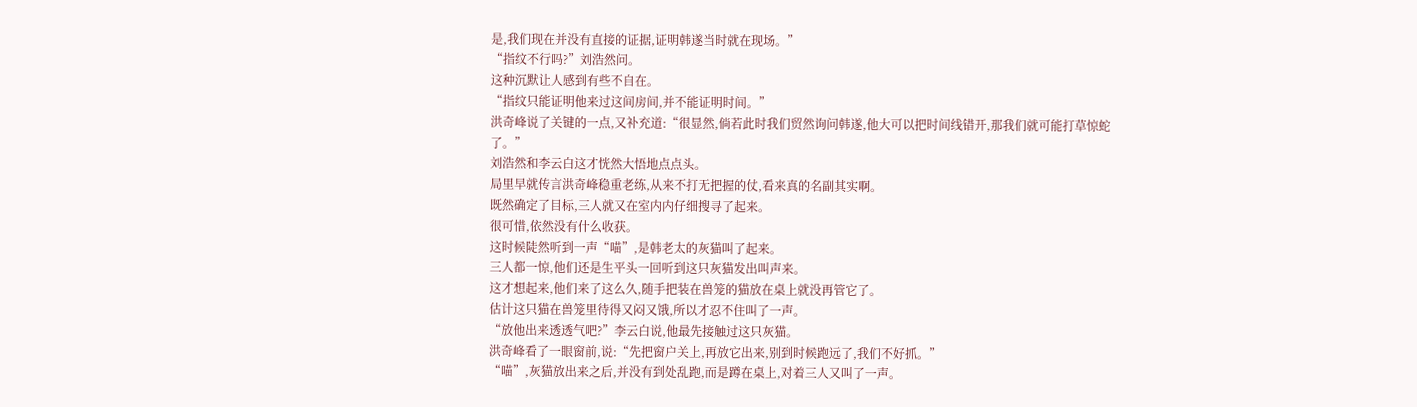是,我们现在并没有直接的证据,证明韩遂当时就在现场。”
“指纹不行吗?”刘浩然问。
这种沉默让人感到有些不自在。
“指纹只能证明他来过这间房间,并不能证明时间。”
洪奇峰说了关键的一点,又补充道:“很显然,倘若此时我们贸然询问韩遂,他大可以把时间线错开,那我们就可能打草惊蛇了。”
刘浩然和李云白这才恍然大悟地点点头。
局里早就传言洪奇峰稳重老练,从来不打无把握的仗,看来真的名副其实啊。
既然确定了目标,三人就又在室内内仔细搜寻了起来。
很可惜,依然没有什么收获。
这时候陡然听到一声“喵”,是韩老太的灰猫叫了起来。
三人都一惊,他们还是生平头一回听到这只灰猫发出叫声来。
这才想起来,他们来了这么久,随手把装在兽笼的猫放在桌上就没再管它了。
估计这只猫在兽笼里待得又闷又饿,所以才忍不住叫了一声。
“放他出来透透气吧?”李云白说,他最先接触过这只灰猫。
洪奇峰看了一眼窗前,说:“先把窗户关上,再放它出来,别到时候跑远了,我们不好抓。”
“喵”,灰猫放出来之后,并没有到处乱跑,而是蹲在桌上,对着三人又叫了一声。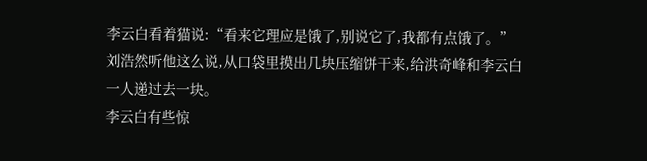李云白看着猫说:“看来它理应是饿了,别说它了,我都有点饿了。”
刘浩然听他这么说,从口袋里摸出几块压缩饼干来,给洪奇峰和李云白一人递过去一块。
李云白有些惊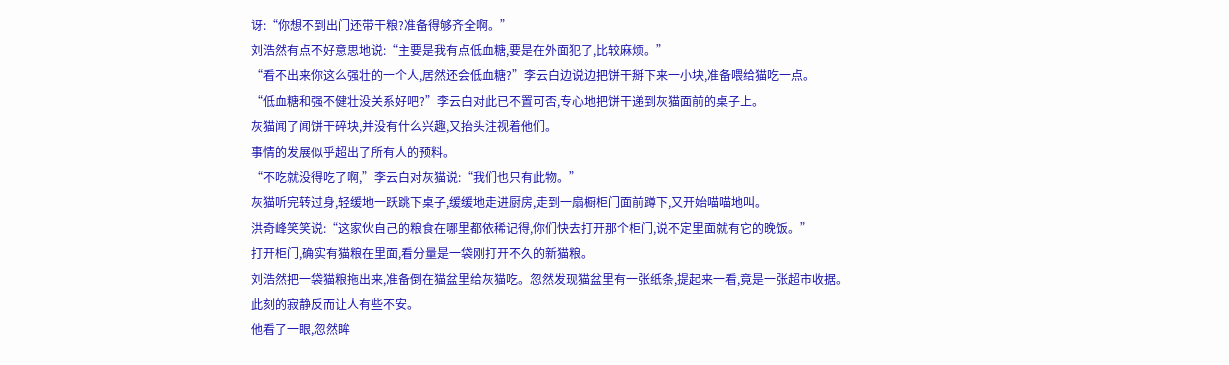讶:“你想不到出门还带干粮?准备得够齐全啊。”
刘浩然有点不好意思地说:“主要是我有点低血糖,要是在外面犯了,比较麻烦。”
“看不出来你这么强壮的一个人,居然还会低血糖?”李云白边说边把饼干掰下来一小块,准备喂给猫吃一点。
“低血糖和强不健壮没关系好吧?”李云白对此已不置可否,专心地把饼干递到灰猫面前的桌子上。
灰猫闻了闻饼干碎块,并没有什么兴趣,又抬头注视着他们。
事情的发展似乎超出了所有人的预料。
“不吃就没得吃了啊,”李云白对灰猫说:“我们也只有此物。”
灰猫听完转过身,轻缓地一跃跳下桌子,缓缓地走进厨房,走到一扇橱柜门面前蹲下,又开始喵喵地叫。
洪奇峰笑笑说:“这家伙自己的粮食在哪里都依稀记得,你们快去打开那个柜门,说不定里面就有它的晚饭。”
打开柜门,确实有猫粮在里面,看分量是一袋刚打开不久的新猫粮。
刘浩然把一袋猫粮拖出来,准备倒在猫盆里给灰猫吃。忽然发现猫盆里有一张纸条,提起来一看,竟是一张超市收据。
此刻的寂静反而让人有些不安。
他看了一眼,忽然眸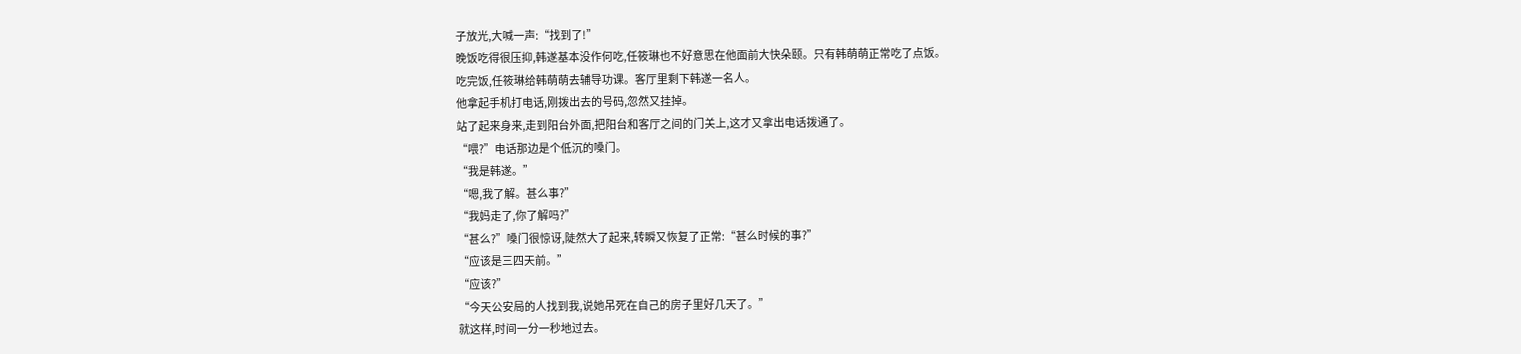子放光,大喊一声:“找到了!”
晚饭吃得很压抑,韩遂基本没作何吃,任筱琳也不好意思在他面前大快朵颐。只有韩萌萌正常吃了点饭。
吃完饭,任筱琳给韩萌萌去辅导功课。客厅里剩下韩遂一名人。
他拿起手机打电话,刚拨出去的号码,忽然又挂掉。
站了起来身来,走到阳台外面,把阳台和客厅之间的门关上,这才又拿出电话拨通了。
“喂?”电话那边是个低沉的嗓门。
“我是韩遂。”
“嗯,我了解。甚么事?”
“我妈走了,你了解吗?”
“甚么?”嗓门很惊讶,陡然大了起来,转瞬又恢复了正常:“甚么时候的事?”
“应该是三四天前。”
“应该?”
“今天公安局的人找到我,说她吊死在自己的房子里好几天了。”
就这样,时间一分一秒地过去。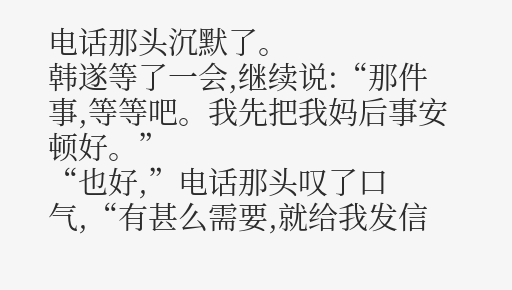电话那头沉默了。
韩遂等了一会,继续说:“那件事,等等吧。我先把我妈后事安顿好。”
“也好,”电话那头叹了口气,“有甚么需要,就给我发信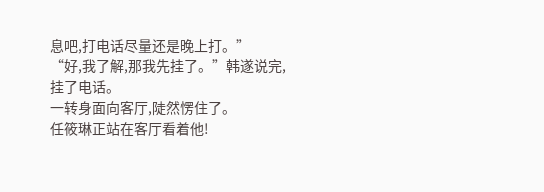息吧,打电话尽量还是晚上打。”
“好,我了解,那我先挂了。”韩遂说完,挂了电话。
一转身面向客厅,陡然愣住了。
任筱琳正站在客厅看着他!